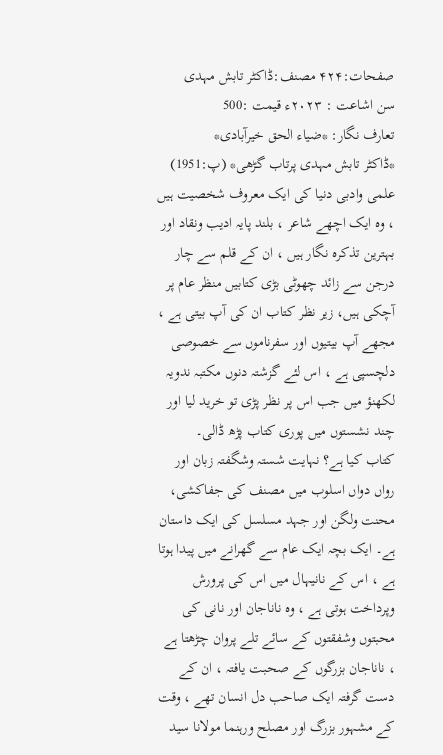صفحات:۴۲۴ مصنف:ڈاکٹر تابش مہدی
سن اشاعت : ۲۰۲۳ء قیمت :500
تعارف نگار: *ضیاء الحق خیرآبادی*
*ڈاکٹر تابش مہدی پرتاب گڑھی* (پ:1951) علمی وادبی دنیا کی ایک معروف شخصیت ہیں ، وہ ایک اچھے شاعر ، بلند پایہ ادیب ونقاد اور بہترین تذکرہ نگار ہیں ، ان کے قلم سے چار درجن سے زائد چھوٹی بڑی کتابیں منظر عام پر آچکی ہیں، زیر نظر کتاب ان کی آپ بیتی ہے ، مجھے آپ بیتیوں اور سفرناموں سے خصوصی دلچسپی ہے ، اس لئے گزشتہ دنوں مکتبہ ندویہ لکھنؤ میں جب اس پر نظر پڑی تو خرید لیا اور چند نشستوں میں پوری کتاب پڑھ ڈالی۔
کتاب کیا ہے؟ نہایت شستہ وشگفتہ زبان اور رواں دواں اسلوب میں مصنف کی جفاکشی، محنت ولگن اور جہد مسلسل کی ایک داستان ہے۔ ایک بچہ ایک عام سے گھرانے میں پیدا ہوتا ہے ، اس کے نانیہال میں اس کی پرورش وپرداخت ہوتی ہے ، وہ ناناجان اور نانی کی محبتوں وشفقتوں کے سائے تلے پروان چڑھتا ہے ، ناناجان بزرگوں کے صحبت یافتہ ، ان کے دست گرفتہ ایک صاحب دل انسان تھے ، وقت کے مشہور بزرگ اور مصلح ورہنما مولانا سید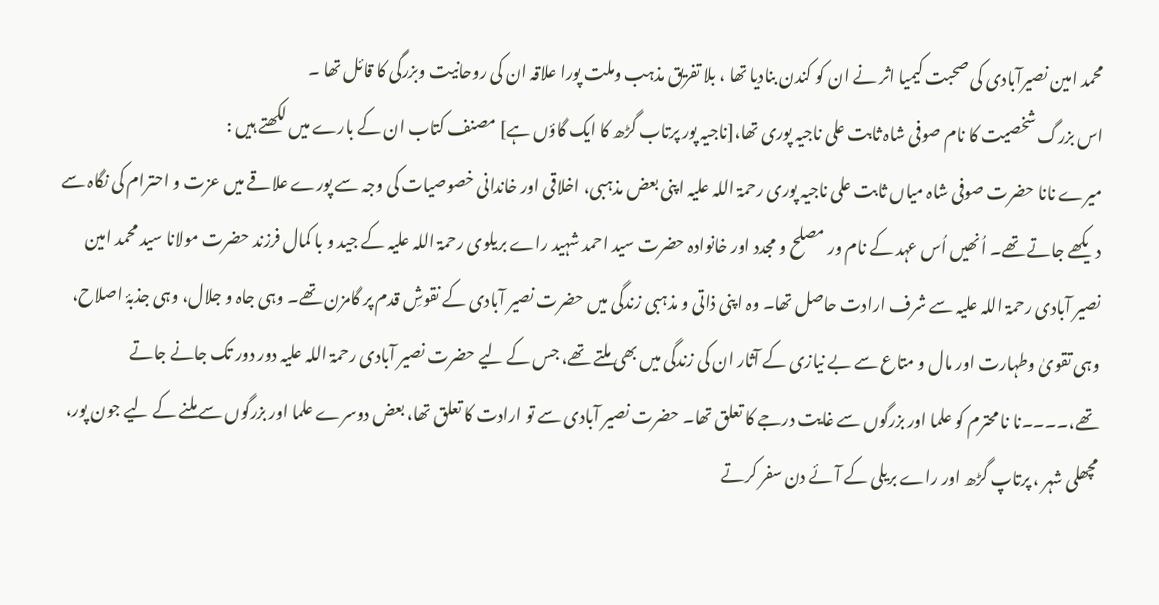محمد امین نصیرآبادی کی صحبت کیمیا اثر نے ان کو کندن بنادیا تھا ، بلا تفریق مذہب وملت پورا علاقہ ان کی روحانیت وبزرگی کا قائل تھا ۔
اس بزرگ شخصیت کا نام صوفی شاہ ثابت علی ناجیہ پوری تھا،[ناجیہ پور پرتاب گڑھ کا ایک گاؤں ہے] مصنف کتاب ان کے بارے میں لکھتے ہیں :
میرے نانا حضرت صوفی شاہ میاں ثابت علی ناجیہ پوری رحمۃ اللہ علیہ اپنی بعض مذہبی، اخلاقی اور خاندانی خصوصیات کی وجہ سے پورے علاقے میں عزت و احترام کی نگاہ سے دیکھے جاتے تھے۔ اُنھیں اُس عہد کے نام ور مصلح و مجدد اور خانوادہ حضرت سید احمد شہید راے بریلوی رحمۃ اللہ علیہ کے جید و با کمال فرزند حضرت مولانا سید محمد امین نصیر آبادی رحمۃ اللہ علیہ سے شرف ارادت حاصل تھا۔ وہ اپنی ذاتی و مذہبی زندگی میں حضرت نصیر آبادی کے نقوشِ قدم پر گامزن تھے۔ وہی جاہ و جلال، وہی جذبۂ اصلاح، وہی تقویٰ وطہارت اور مال و متاع سے بے نیازی کے آثار ان کی زندگی میں بھی ملتے تھے، جس کے لیے حضرت نصیر آبادی رحمۃ اللہ علیہ دور دور تک جانے جاتے تھے،۔۔۔۔نا نا محترم کو علما اور بزرگوں سے غایت درجے کا تعلق تھا۔ حضرت نصیر آبادی سے تو ارادت کا تعلق تھا، بعض دوسرے علما اور بزرگوں سے ملنے کے لیے جون پور، مچھلی شہر ، پرتاپ گڑھ اور راے بریلی کے آئے دن سفر کرتے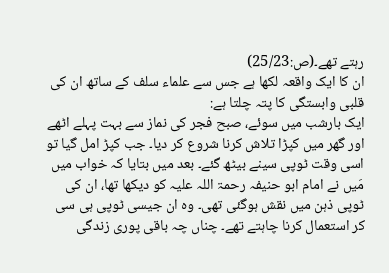رہتے تھے۔(ص:25/23)
ان کا ایک واقعہ لکھا ہے جس سے علماء سلف کے ساتھ ان کی قلبی وابستگی کا پتہ چلتا ہے:
ایک بارشب میں سوئے، صبح فجر کی نماز سے بہت پہلے اٹھے اور گھر میں کپڑا تلاش کرنا شروع کر دیا۔ جب کپڑ امل گیا تو اسی وقت ٹوپی سینے بیٹھ گئے۔ بعد میں بتایا کہ خواب میں مَیں نے امام ابو حنیفہ رحمۃ اللہ علیہ کو دیکھا تھا، ان کی ٹوپی ذہن میں نقش ہوگئی تھی۔ وہ ان جیسی ٹوپی ہی سی کر استعمال کرنا چاہتے تھے۔ چناں چہ باقی پوری زندگی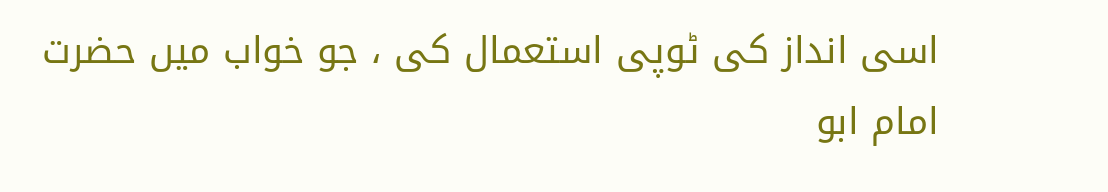اسی انداز کی ٹوپی استعمال کی ، جو خواب میں حضرت امام ابو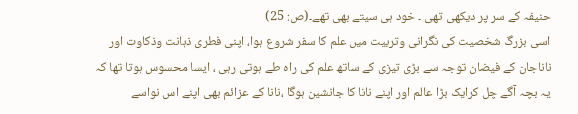حنیفہ کے سر پر دیکھی تھی ۔ خود ہی سیتے بھی تھے۔(ص: 25)
اسی بزرگ شخصیت کی نگرانی وتربیت میں علم کا سفر شروع ہوا، اپنی فطری ذہانت وذکاوت اور ناناجان کے فیضان توجہ سے بڑی تیزی کے ساتھ علم کی راہ طے ہوتی رہی ، ایسا محسوس ہوتا تھا کہ یہ بچہ آگے چل کرایک بڑا عالم اور اپنے نانا کا جانشین ہوگا ،نانا کے عزائم بھی اپنے اس نواسے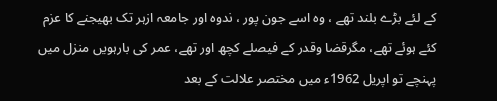کے لئے بڑے بلند تھے ، وہ اسے جون پور ، ندوہ اور جامعہ ازہر تک بھیجنے کا عزم کئے ہوئے تھے، مگرقضا وقدر کے فیصلے کچھ اور تھے، عمر کی بارہویں منزل میں پہنچے تو اپریل 1962ء میں مختصر علالت کے بعد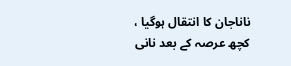ناناجان کا انتقال ہوگیا ، کچھ عرصہ کے بعد نانی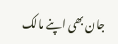جان بھی اپنے مالک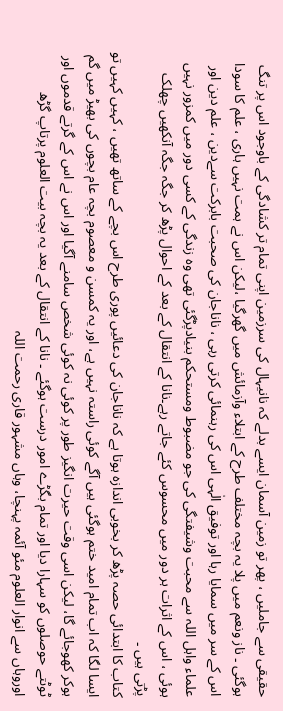حقیقی سے جاملیں ، پھر تو زمین آسمان ایسے بدلے کہ نانیہال کی سرزمین اپنی تمام تر کشادگی کے باوجود اس پر تنگ ہوگئی ۔ ناز ونعم میں پلا یہ بچہ مختلف طرح کے ابتلاء وآزمائش میں گھرگیا ،لیکن اس نے ہمت نہیں ہاری ، علم کا سودا اس کے سر میں سمایا رہا اور توفیق الٰہی اس کی رہنمائی کرتی رہی ، ناناجان کی صحبت بابرکت سےدین ، علم دین اور علماء واہل اللہ سے محبت وشیفتگی کی جو مضبوط ومستحکم بنیادپڑگئی تھی وہ زندگی کے کسی دور میں کمزور نہیں ہوئی ، اس کے اثرات ہر دور میں محسوس کئے جاتے رہے۔نانا کے انتقال کے بعد کے احوال پڑھ کر جگہ جگہ آنکھیں چھلک پڑتی ہیں ۔
کتاب کا ابتدائی حصہ پڑھ کر بخوبی اندازہ ہوتا ہے کہ ناناجان کی دعائیں پوری طرح اس بچے کے ساتھ تھیں ، کہیں کہیں تو ایسا لگا کہ اب تمام امید ختم ہوگئی ہیں آگے کوئی راستہ نہیں ہے، اور یہ کمسن و معصوم بچہ عام بچوں کی بھیڑ میں گم ہوکر کھوجائے گا، لیکن اسی وقت حیرت انگیز طور پر کوئی نہ کوئی شخص سامنے آگیا اور اس نے اس کے گرتے قدموں اور ٹوٹتے حوصلوں کو سہارا دیا اور تمام بگڑے امور درست ہوگئے ۔ نانا کے انتقال کے بعد یہ بچہ بیت العلوم پرتاپ گڑھ اوروہاں سے انوار العلوم مئو آئمہ پہنچا، وہاں مشہور قاری رحمت اللہ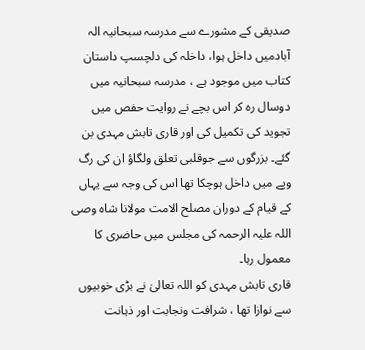صدیقی کے مشورے سے مدرسہ سبحانیہ الہ آبادمیں داخل ہوا، داخلہ کی دلچسپ داستان کتاب میں موجود ہے ، مدرسہ سبحانیہ میں دوسال رہ کر اس بچے نے روایت حفص میں تجوید کی تکمیل کی اور قاری تابش مہدی بن گئے۔ بزرگوں سے جوقلبی تعلق ولگاؤ ان کی رگ وپے میں داخل ہوچکا تھا اس کی وجہ سے یہاں کے قیام کے دوران مصلح الامت مولانا شاہ وصی اللہ علیہ الرحمہ کی مجلس میں حاضری کا معمول رہا۔
قاری تابش مہدی کو اللہ تعالیٰ نے بڑی خوبیوں سے نوازا تھا ، شرافت ونجابت اور ذہانت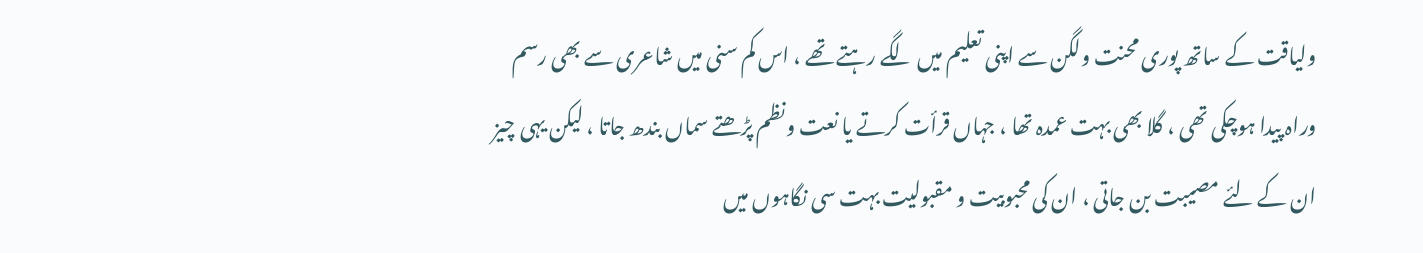ولیاقت کے ساتھ پوری محنت ولگن سے اپنی تعلیم میں لگے رہتے تھے ، اس کم سنی میں شاعری سے بھی رسم وراہ پیدا ہوچکی تھی ، گلا بھی بہت عمدہ تھا ، جہاں قرأت کرتے یا نعت ونظم پڑھتے سماں بندھ جاتا ، لیکن یہی چیز ان کے لئے مصیبت بن جاتی ، ان کی محبوبیت و مقبولیت بہت سی نگاہوں میں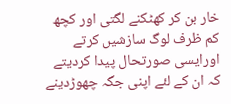خار بن کر کھٹکنے لگتی اور کچھ کم ظرف لوگ سازشیں کرتے اورایسی صورتحال پیدا کردیتے کہ ان کے لئے اپنی جگہ چھوڑدینے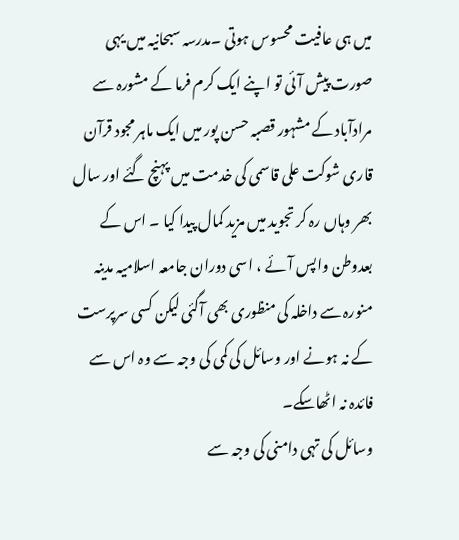میں ہی عافیت محسوس ہوتی ۔مدرسہ سبحانیہ میں یہی صورت پیش آئی تو اپنے ایک کرم فرما کے مشورہ سے مرادآباد کے مشہور قصبہ حسن پور میں ایک ماہر مجود قرآن قاری شوکت علی قاسمی کی خدمت میں پہنچ گئے اور سال بھر وہاں رہ کر تجوید میں مزید کمال پیدا کیا ۔ اس کے بعدوطن واپس آئے ، اسی دوران جامعہ اسلامیہ مدینہ منورہ سے داخلہ کی منظوری بھی آگئی لیکن کسی سرپرست کے نہ ہونے اور وسائل کی کمی کی وجہ سے وہ اس سے فائدہ نہ اٹھاسکے۔
وسائل کی تہی دامنی کی وجہ سے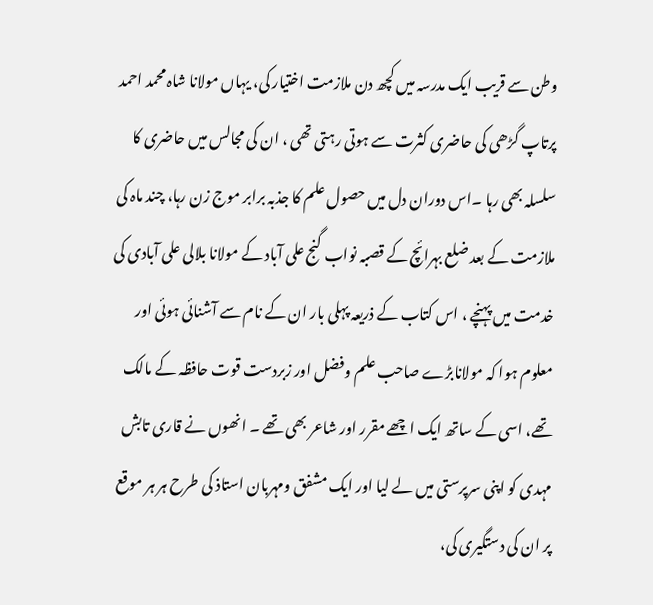وطن سے قریب ایک مدرسہ میں کچھ دن ملازمت اختیار کی، یہاں مولانا شاہ محمد احمد پرتاپ گڑھی کی حاضری کثرت سے ہوتی رہتی تھی ، ان کی مجالس میں حاضری کا سلسلہ بھی رہا ۔اس دوران دل میں حصول علم کا جذبہ برابر موج زن رہا، چند ماہ کی ملازمت کے بعد ضلع بہرائچ کے قصبہ نواب گنج علی آباد کے مولانا بلالی علی آبادی کی خدمت میں پہنچے ، اس کتاب کے ذریعہ پہلی بار ان کے نام سے آشنائی ہوئی اور معلوم ہوا کہ مولانابڑے صاحب علم وفضل اور زبردست قوت حافظہ کے مالک تھے، اسی کے ساتھ ایک اچھے مقرر اور شاعر بھی تھے ۔ انھوں نے قاری تابش مہدی کو اپنی سرپرستی میں لے لیا اور ایک مشفق ومہربان استاذ کی طرح ہر ہر موقع پر ان کی دستگیری کی،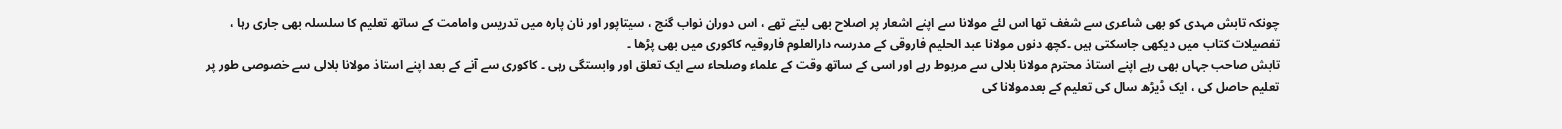چونکہ تابش مہدی کو بھی شاعری سے شغف تھا اس لئے مولانا سے اپنے اشعار پر اصلاح بھی لیتے تھے ، اس دوران نواب گنج ، سیتاپور اور نان پارہ میں تدریس وامامت کے ساتھ تعلیم کا سلسلہ بھی جاری رہا ، تفصیلات کتاب میں دیکھی جاسکتی ہیں ۔کچھ دنوں مولانا عبد الحلیم فاروقی کے مدرسہ دارالعلوم فاروقیہ کاکوری میں بھی پڑھا ۔
تابش صاحب جہاں بھی رہے اپنے استاذ محترم مولانا بلالی سے مربوط رہے اور اسی کے ساتھ وقت کے علماء وصلحاء سے ایک تعلق اور وابستگی رہی ۔ کاکوری سے آنے کے بعد اپنے استاذ مولانا بلالی سے خصوصی طور پر تعلیم حاصل کی ، ایک ڈیڑھ سال کی تعلیم کے بعدمولانا کی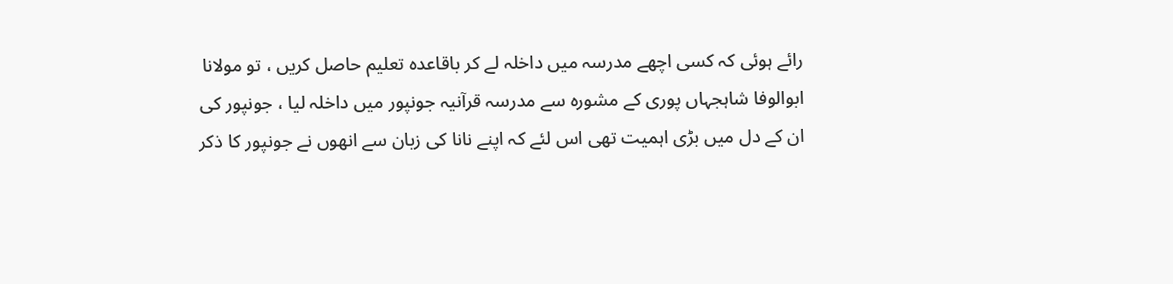رائے ہوئی کہ کسی اچھے مدرسہ میں داخلہ لے کر باقاعدہ تعلیم حاصل کریں ، تو مولانا ابوالوفا شاہجہاں پوری کے مشورہ سے مدرسہ قرآنیہ جونپور میں داخلہ لیا ، جونپور کی ان کے دل میں بڑی اہمیت تھی اس لئے کہ اپنے نانا کی زبان سے انھوں نے جونپور کا ذکر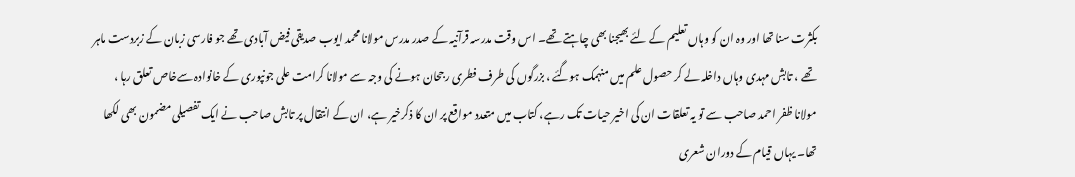بکثرت سنا تھا اور وہ ان کو وہاں تعلیم کے لئے بھیجنا بھی چاہتے تھے۔ اس وقت مدرسہ قرآنیہ کے صدر مدرس مولانا محمد ایوب صدیقی فیض آبادی تھے جو فارسی زبان کے زبردست ماہر تھے ، تابش مہدی وہاں داخلہ لے کر حصول علم میں منہمک ہوگئے ، بزرگوں کی طرف فطری رجحان ہونے کی وجہ سے مولانا کرامت علی جونپوری کے خانوادہ سےخاص تعلق رہا ، مولانا ظفر احمد صاحب سے تو یہ تعلقات ان کی اخیر حیات تک رہے، کتاب میں متعدد مواقع پر ان کا ذکرخیر ہے، ان کے انتقال پر تابش صاحب نے ایک تفصیلی مضمون بھی لکھا تھا۔ یہاں قیام کے دوران شعری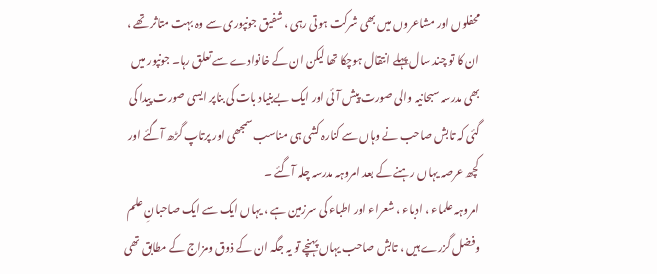محفلوں اور مشاعروں میں بھی شرکت ہوتی رہی ، شفیق جونپوری سے وہ بہت متاثر تھے ، ان کا تو چند سال پہلے انتقال ہوچکا تھا لیکن ان کے خانوادے سے تعلق رہا۔ جونپور میں بھی مدرسہ سبحانیہ والی صورت پیش آئی اور ایک بےبنیاد بات کی بناپر ایسی صورت پیدا کی گئی کہ تابش صاحب نے وہاں سے کنارہ کشی ہی مناسب سمجھی اور پرتاپ گڑھ آگئے اور کچھ عرصہ یہاں رہنے کے بعد امروہہ مدرسہ چلہ آگئے ۔
امروہہ علماء ، ادباء ، شعراء اور اطباء کی سرزمین ہے ، یہاں ایک سے ایک صاحبانِ علم وفضل گزرے ہیں ، تابش صاحب یہاں پہنچے تو یہ جگہ ان کے ذوق ومزاج کے مطابق تھی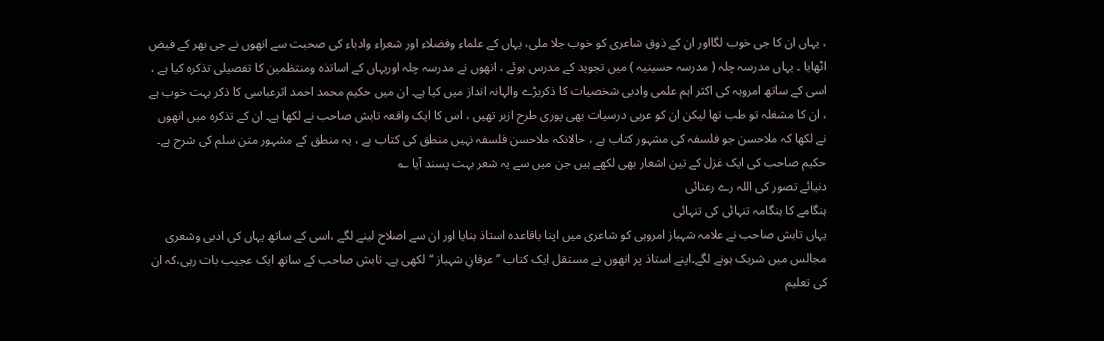، یہاں ان کا جی خوب لگااور ان کے ذوق شاعری کو خوب جلا ملی، یہاں کے علماء وفضلاء اور شعراء وادباء کی صحبت سے انھوں نے جی بھر کے فیض اٹھایا ۔ یہاں مدرسہ چلہ ( مدرسہ حسینیہ ) میں تجوید کے مدرس ہوئے ، انھوں نے مدرسہ چلہ اوریہاں کے اساتذہ ومنتظمین کا تفصیلی تذکرہ کیا ہے ، اسی کے ساتھ امروہہ کی اکثر اہم علمی وادبی شخصیات کا ذکربڑے والہانہ انداز میں کیا ہے۔ ان میں حکیم محمد احمد اثرعباسی کا ذکر بہت خوب ہے ، ان کا مشغلہ تو طب تھا لیکن ان کو عربی درسیات بھی پوری طرح ازبر تھیں ، اس کا ایک واقعہ تابش صاحب نے لکھا ہے۔ ان کے تذکرہ میں انھوں نے لکھا کہ ملاحسن جو فلسفہ کی مشہور کتاب ہے ، حالانکہ ملاحسن فلسفہ نہیں منطق کی کتاب ہے ، یہ منطق کے مشہور متن سلم کی شرح ہے۔ حکیم صاحب کی ایک غزل کے تین اشعار بھی لکھے ہیں جن میں سے یہ شعر بہت پسند آیا ؎
دنیائے تصور کی اللہ رے رعنائی
ہنگامے کا ہنگامہ تنہائی کی تنہائی
یہاں تابش صاحب نے علامہ شہباز امروہی کو شاعری میں اپنا باقاعدہ استاذ بنایا اور ان سے اصلاح لینے لگے ،اسی کے ساتھ یہاں کی ادبی وشعری مجالس میں شریک ہونے لگے۔اپنے استاذ پر انھوں نے مستقل ایک کتاب ’’ عرفانِ شہباز ‘‘ لکھی ہے۔ تابش صاحب کے ساتھ ایک عجیب بات رہی،کہ ان کی تعلیم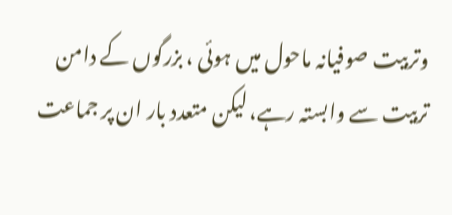وتربیت صوفیانہ ماحول میں ہوئی ، بزرگوں کے دامن تربیت سے وابستہ رہے، لیکن متعدد بار ان پر جماعت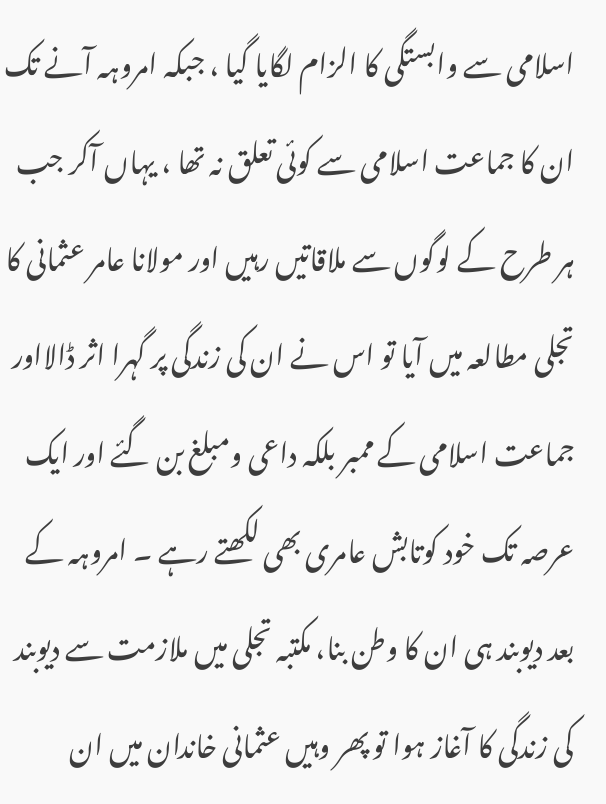اسلامی سے وابستگی کا الزام لگایا گیا ، جبکہ امروہہ آنے تک ان کا جماعت اسلامی سے کوئی تعلق نہ تھا ، یہاں آکر جب ہر طرح کے لوگوں سے ملاقاتیں رہیں اور مولانا عامر عثمانی کا تجلی مطالعہ میں آیا تو اس نے ان کی زندگی پر گہرا اثر ڈالااور جماعت اسلامی کے ممبر بلکہ داعی ومبلغ بن گئے اور ایک عرصہ تک خود کوتابش عامری بھی لکھتے رہے ۔ امروہہ کے بعد دیوبند ہی ان کا وطن بنا، مکتبہ تجلی میں ملازمت سے دیوبند کی زندگی کا آغاز ہوا تو پھر وہیں عثمانی خاندان میں ان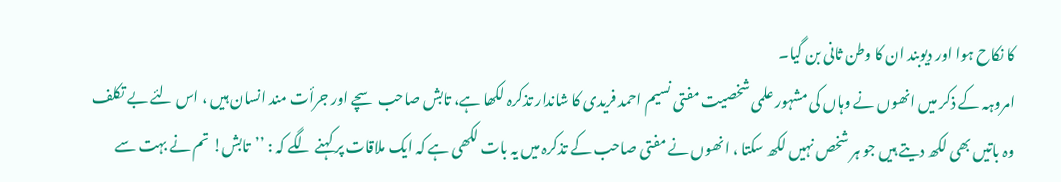کا نکاح ہوا اور دیوبند ان کا وطن ثانی بن گیا۔
امروہہ کے ذکر میں انھوں نے وہاں کی مشہور علمی شخصیت مفتی نسیم احمد فریدی کا شاندار تذکرہ لکھا ہے، تابش صاحب سچے اور جرأت مند انسان ہیں ، اس لئے بے تکلف وہ باتیں بھی لکھ دیتے ہیں جو ہر شخص نہیں لکھ سکتا ، انھوں نے مفتی صاحب کے تذکرہ میں یہ بات لکھی ہے کہ ایک ملاقات پر کہنے لگے کہ : ’’تابش! تم نے بہت سے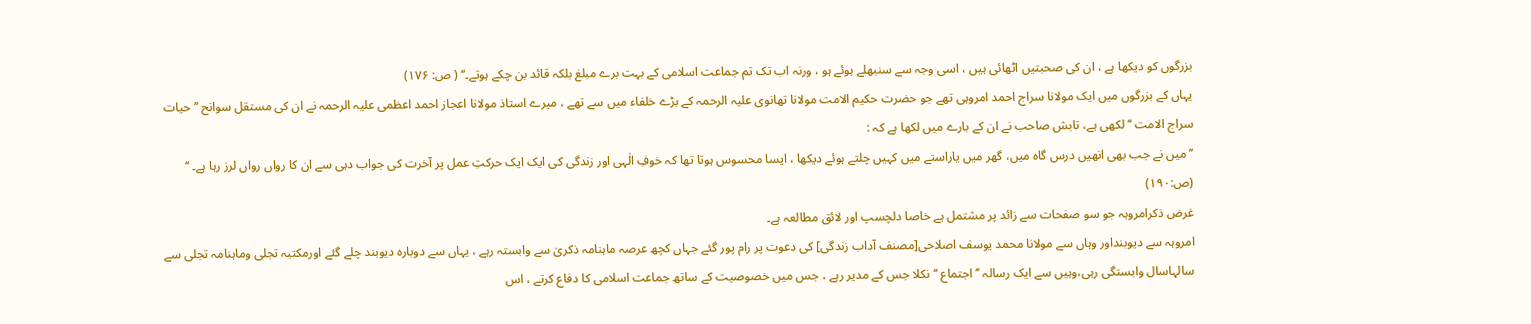بزرگوں کو دیکھا ہے ، ان کی صحبتیں اٹھائی ہیں ، اسی وجہ سے سنبھلے ہوئے ہو ، ورنہ اب تک تم جماعت اسلامی کے بہت برے مبلغ بلکہ قائد بن چکے ہوتے۔‘‘ ( ص: ۱۷۶)
یہاں کے بزرگوں میں ایک مولانا سراج احمد امروہی تھے جو حضرت حکیم الامت مولانا تھانوی علیہ الرحمہ کے بڑے خلفاء میں سے تھے ، میرے استاذ مولانا اعجاز احمد اعظمی علیہ الرحمہ نے ان کی مستقل سوانح ’’ حیات سراج الامت ‘‘ لکھی ہے، تابش صاحب نے ان کے بارے میں لکھا ہے کہ :
’’ میں نے جب بھی انھیں درس گاہ میں، گھر میں یاراستے میں کہیں چلتے ہوئے دیکھا ، ایسا محسوس ہوتا تھا کہ خوفِ الٰہی اور زندگی کی ایک ایک حرکتِ عمل پر آخرت کی جواب دہی سے ان کا رواں رواں لرز رہا ہے۔ ‘‘ (ص:۱۹۰)
غرض ذکرامروہہ جو سو صفحات سے زائد پر مشتمل ہے خاصا دلچسپ اور لائق مطالعہ ہے۔
امروہہ سے دیوبنداور وہاں سے مولانا محمد یوسف اصلاحی[مصنف آداب زندگی] کی دعوت پر رام پور گئے جہاں کچھ عرصہ ماہنامہ ذکریٰ سے وابستہ رہے ، یہاں سے دوبارہ دیوبند چلے گئے اورمکتبہ تجلی وماہنامہ تجلی سے سالہاسال وابستگی رہی،وہیں سے ایک رسالہ ’’ اجتماع ‘‘نکلا جس کے مدیر رہے ، جس میں خصوصیت کے ساتھ جماعت اسلامی کا دفاع کرتے ، اس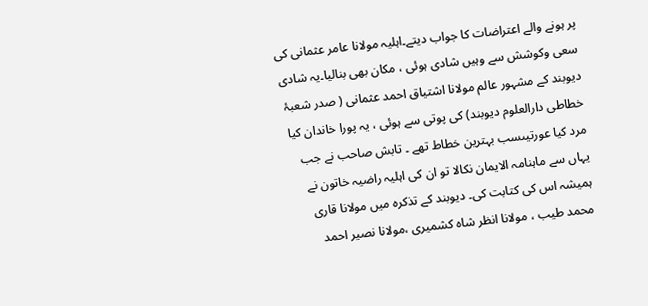پر ہونے والے اعتراضات کا جواب دیتے۔اہلیہ مولانا عامر عثمانی کی سعی وکوشش سے وہیں شادی ہوئی ، مکان بھی بنالیا۔یہ شادی دیوبند کے مشہور عالم مولانا اشتیاق احمد عثمانی ( صدر شعبۂ خطاطی دارالعلوم دیوبند) کی پوتی سے ہوئی ، یہ پورا خاندان کیا مرد کیا عورتیںسب بہترین خطاط تھے ۔ تابش صاحب نے جب یہاں سے ماہنامہ الایمان نکالا تو ان کی اہلیہ راضیہ خاتون نے ہمیشہ اس کی کتابت کی۔ دیوبند کے تذکرہ میں مولانا قاری محمد طیب ، مولانا انظر شاہ کشمیری ،مولانا نصیر احمد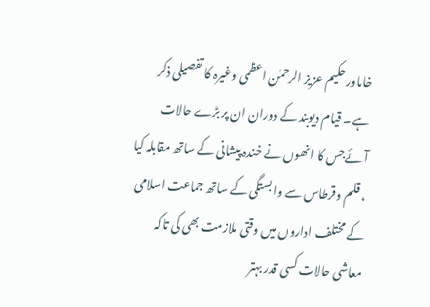خاںاورحکیم عزیز الرحمٰن اعظمی وغیرہ کا تفصیلی ذکر ہے۔ قیام دیوبند کے دوران ان پر بڑے حالات آئےجس کا انھوں نے خندہ پیشانی کے ساتھ مقابلہ کیا ، قلم وقرطاس سے وابستگی کے ساتھ جماعت اسلامی کے مختلف اداروں میں وقتی ملازمت بھی کی تاکہ معاشی حالات کسی قدر بہتر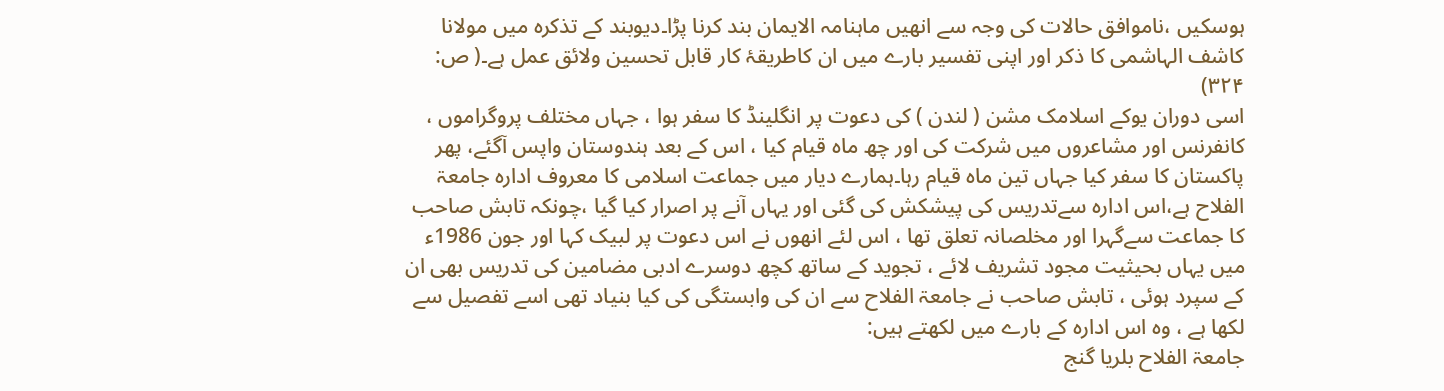ہوسکیں ،ناموافق حالات کی وجہ سے انھیں ماہنامہ الایمان بند کرنا پڑا۔دیوبند کے تذکرہ میں مولانا کاشف الہاشمی کا ذکر اور اپنی تفسیر بارے میں ان کاطریقۂ کار قابل تحسین ولائق عمل ہے۔( ص: ۳۲۴)
اسی دوران یوکے اسلامک مشن ( لندن ) کی دعوت پر انگلینڈ کا سفر ہوا ، جہاں مختلف پروگراموں ، کانفرنس اور مشاعروں میں شرکت کی اور چھ ماہ قیام کیا ، اس کے بعد ہندوستان واپس آگئے، پھر پاکستان کا سفر کیا جہاں تین ماہ قیام رہا۔ہمارے دیار میں جماعت اسلامی کا معروف ادارہ جامعۃ الفلاح ہے،اس ادارہ سےتدریس کی پیشکش کی گئی اور یہاں آنے پر اصرار کیا گیا ،چونکہ تابش صاحب کا جماعت سےگہرا اور مخلصانہ تعلق تھا ، اس لئے انھوں نے اس دعوت پر لبیک کہا اور جون 1986ء میں یہاں بحیثیت مجود تشریف لائے ، تجوید کے ساتھ کچھ دوسرے ادبی مضامین کی تدریس بھی ان کے سپرد ہوئی ، تابش صاحب نے جامعۃ الفلاح سے ان کی وابستگی کی کیا بنیاد تھی اسے تفصیل سے لکھا ہے ، وہ اس ادارہ کے بارے میں لکھتے ہیں:
جامعۃ الفلاح بلریا گنج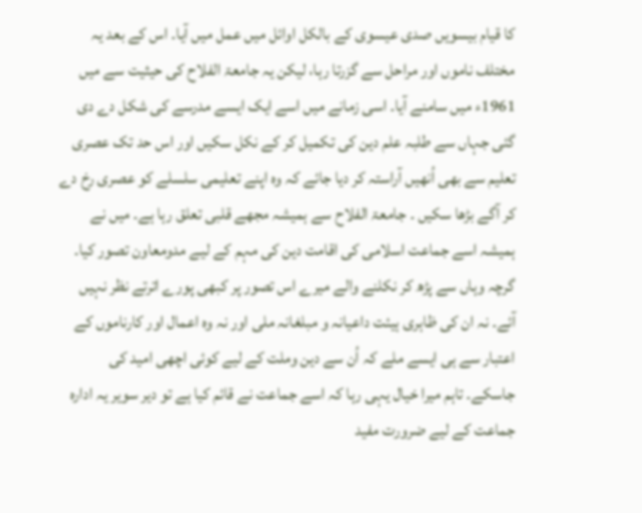کا قیام بیسویں صدی عیسوی کے بالکل اوائل میں عمل میں آیا۔ اس کے بعد یہ مختلف ناموں اور مراحل سے گزرتا رہا، لیکن یہ جامعۃ الفلاح کی حیثیت سے میں 1961ء میں سامنے آیا۔ اسی زمانے میں اسے ایک ایسے مدرسے کی شکل دے دی گئی جہاں سے طلبہ علم دین کی تکمیل کر کے نکل سکیں اور اس حد تک عصری تعلیم سے بھی اُنھیں آراستہ کر دیا جائے کہ وہ اپنے تعلیمی سلسلے کو عصری رخ دے کر آگے بڑھا سکیں ۔ جامعۃ الفلاح سے ہمیشہ مجھے قلبی تعلق رہا ہے۔ میں نے ہمیشہ اسے جماعت اسلامی کی اقامت دین کی مہم کے لیے مدومعاون تصور کیا۔ گرچہ وہاں سے پڑھ کر نکلنے والے میرے اس تصور پر کبھی پورے اترتے نظر نہیں آئے۔ نہ ان کی ظاہری ہیئت داعیانہ و مبلغانہ ملی اور نہ وہ اعمال اور کارناموں کے اعتبار سے ہی ایسے ملے کہ اُن سے دین وملت کے لیے کوئی اچھی امید کی جاسکے۔ تاہم میرا خیال یہی رہا کہ اسے جماعت نے قائم کیا ہے تو دیر سویر یہ ادارہ جماعت کے لیے ضرورت مفید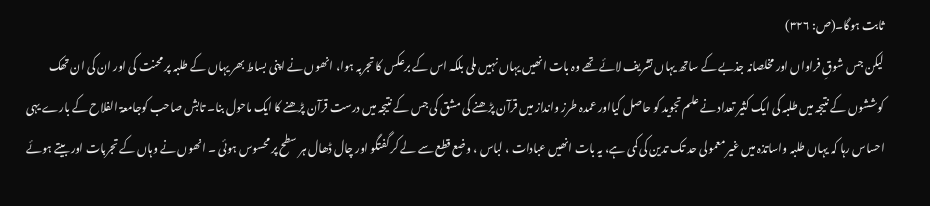ثابت ہوگا۔(ص: ۳۲۶)
لیکن جس شوقِ فراواں اور مخلصانہ جذبے کے ساتھ یہاں تشریف لائے تھے وہ بات انھیں یہاں نہیں ملی بلکہ اس کے برعکس کا تجربہ ہوا، انھوں نے اپنی بساط بھر یہاں کے طلبہ پر محنت کی اور ان کی ان تھک کوششوں کے نتیجہ میں طلبہ کی ایک کثیر تعداد نے علم تجوید کو حاصل کیااور عمدہ طرز وانداز میں قرآن پڑھنے کی مشق کی جس کے نتیجہ میں درست قرآن پڑھنے کا ایک ماحول بنا۔ تابش صاحب کوجامعۃ الفلاح کے بارے یہی احساس رہا کہ یہاں طلبہ واساتذہ میں غیر معمولی حد تک تدین کی کمی ہے، یہ بات انھیں عبادات ، لباس ، وضع قطع سے لے کر گفتگو اور چال ڈھال ہر سطح پر محسوس ہوئی ۔ انھوں نے وہاں کے تجربات اور بیتے ہوئے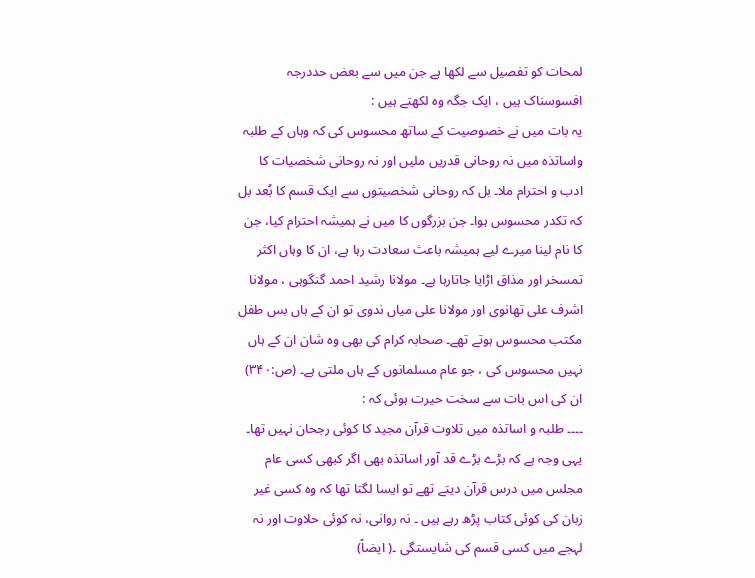لمحات کو تفصیل سے لکھا ہے جن میں سے بعض حددرجہ افسوسناک ہیں ، ایک جگہ وہ لکھتے ہیں :
یہ بات میں نے خصوصیت کے ساتھ محسوس کی کہ وہاں کے طلبہ واساتذہ میں نہ روحانی قدریں ملیں اور نہ روحانی شخصیات کا ادب و احترام ملا۔ بل کہ روحانی شخصیتوں سے ایک قسم کا بُعد بل کہ تکدر محسوس ہوا۔ جن بزرگوں کا میں نے ہمیشہ احترام کیا، جن کا نام لینا میرے لیے ہمیشہ باعث سعادت رہا ہے، ان کا وہاں اکثر تمسخر اور مذاق اڑایا جاتارہا ہے۔ مولانا رشید احمد گنگوہی ، مولانا اشرف علی تھانوی اور مولانا علی میاں ندوی تو ان کے ہاں بس طفل مکتب محسوس ہوتے تھے۔ صحابہ کرام کی بھی وہ شان ان کے ہاں نہیں محسوس کی ، جو عام مسلمانوں کے ہاں ملتی ہے۔ (ص:۳۴۰)
ان کی اس بات سے سخت حیرت ہوئی کہ :
۔۔۔۔ طلبہ و اساتذہ میں تلاوت قرآن مجید کا کوئی رجحان نہیں تھا۔ یہی وجہ ہے کہ بڑے بڑے قد آور اساتذہ بھی اگر کبھی کسی عام مجلس میں درس قرآن دیتے تھے تو ایسا لگتا تھا کہ وہ کسی غیر زبان کی کوئی کتاب پڑھ رہے ہیں ۔ نہ روانی، نہ کوئی حلاوت اور نہ لہجے میں کسی قسم کی شایستگی ۔( ایضاً)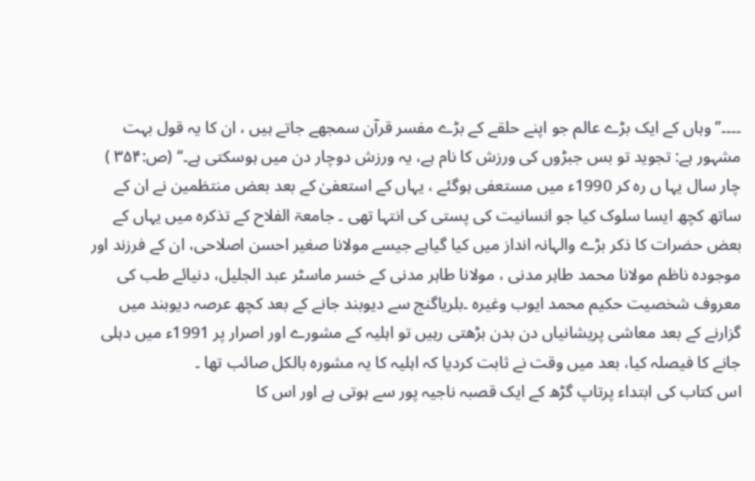۔۔۔۔’’ وہاں کے ایک بڑے عالم جو اپنے حلقے کے بڑے مفسر قرآن سمجھے جاتے ہیں ، ان کا یہ قول بہت مشہور ہے: تجوید تو بس جبڑوں کی ورزش کا نام ہے، یہ ورزش دوچار دن میں ہوسکتی ہے۔‘‘ (ص:۳۵۴ )
چار سال یہا ں رہ کر 1990ء میں مستعفی ہوگئے ، یہاں کے استعفیٰ کے بعد بعض منتظمین نے ان کے ساتھ کچھ ایسا سلوک کیا جو انسانیت کی پستی کی انتہا تھی ۔ جامعۃ الفلاح کے تذکرہ میں یہاں کے بعض حضرات کا ذکر بڑے والہانہ انداز میں کیا گیاہے جیسے مولانا صغیر احسن اصلاحی، ان کے فرزند اور موجودہ ناظم مولانا محمد طاہر مدنی ، مولانا طاہر مدنی کے خسر ماسٹر عبد الجلیل، دنیائے طب کی معروف شخصیت حکیم محمد ایوب وغیرہ ۔بلریاگنج سے دیوبند جانے کے بعد کچھ عرصہ دیوبند میں گزارنے کے بعد معاشی پریشانیاں دن بدن بڑھتی رہیں تو اہلیہ کے مشورے اور اصرار پر 1991ء میں دہلی جانے کا فیصلہ کیا، بعد میں وقت نے ثابت کردیا کہ اہلیہ کا یہ مشورہ بالکل صائب تھا ۔
اس کتاب کی ابتداء پرتاپ گڑھ کے ایک قصبہ ناجیہ پور سے ہوتی ہے اور اس کا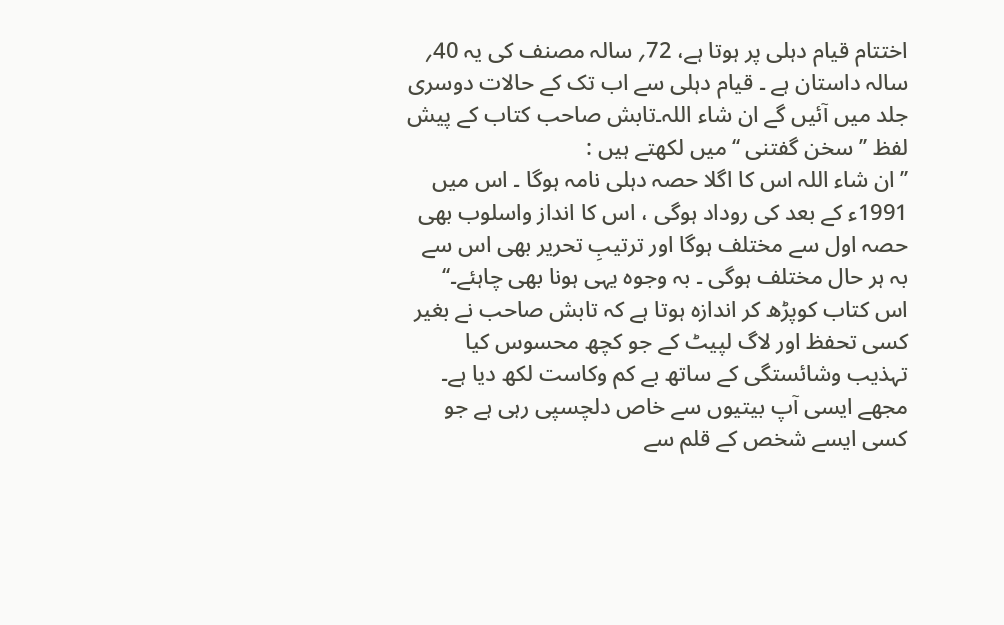اختتام قیام دہلی پر ہوتا ہے، 72؍ سالہ مصنف کی یہ 40؍ سالہ داستان ہے ۔ قیام دہلی سے اب تک کے حالات دوسری جلد میں آئیں گے ان شاء اللہ۔تابش صاحب کتاب کے پیش لفظ ’’ سخن گفتنی ‘‘میں لکھتے ہیں :
’’ ان شاء اللہ اس کا اگلا حصہ دہلی نامہ ہوگا ۔ اس میں 1991ء کے بعد کی روداد ہوگی ، اس کا انداز واسلوب بھی حصہ اول سے مختلف ہوگا اور ترتیبِ تحریر بھی اس سے بہ ہر حال مختلف ہوگی ۔ بہ وجوہ یہی ہونا بھی چاہئے۔‘‘
اس کتاب کوپڑھ کر اندازہ ہوتا ہے کہ تابش صاحب نے بغیر کسی تحفظ اور لاگ لپیٹ کے جو کچھ محسوس کیا تہذیب وشائستگی کے ساتھ بے کم وکاست لکھ دیا ہے۔ مجھے ایسی آپ بیتیوں سے خاص دلچسپی رہی ہے جو کسی ایسے شخص کے قلم سے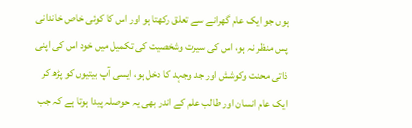ہوں جو ایک عام گھرانے سے تعلق رکھتا ہو اور اس کا کوئی خاص خاندانی پس منظر نہ ہو، اس کی سیرت وشخصیت کی تکمیل میں خود اس کی اپنی ذاتی محنت وکوشش اور جد وجہد کا دخل ہو، ایسی آپ بیتیوں کو پڑھ کر ایک عام انسان اور طالب علم کے اندر بھی یہ حوصلہ پیدا ہوتا ہے کہ جب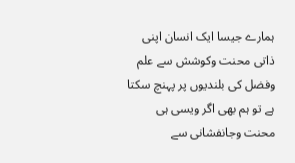ہمارے جیسا ایک انسان اپنی ذاتی محنت وکوشش سے علم وفضل کی بلندیوں پر پہنچ سکتا ہے تو ہم بھی اگر ویسی ہی محنت وجانفشانی سے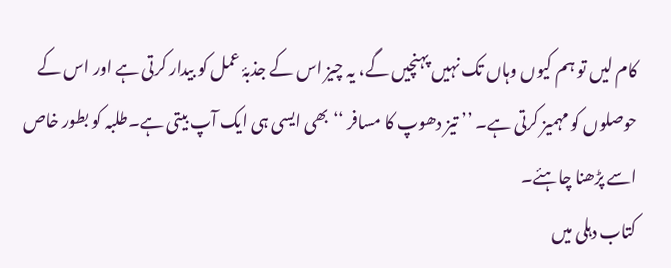کام لیں تو ہم کیوں وہاں تک نہیں پہنچیں گے، یہ چیز اس کے جذبۂ عمل کو بیدار کرتی ہے اور اس کے حوصلوں کو مہمیز کرتی ہے۔ ’’ تیز دھوپ کا مسافر ‘‘بھی ایسی ہی ایک آپ بیتی ہے۔طلبہ کو بطور خاص اسے پڑھنا چاہئے۔
کتاب دہلی میں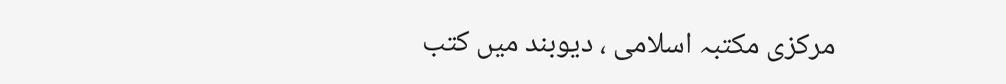مرکزی مکتبہ اسلامی ، دیوبند میں کتب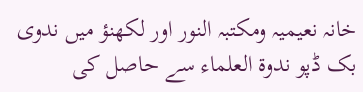خانہ نعیمیہ ومکتبہ النور اور لکھنؤ میں ندوی بک ڈپو ندوۃ العلماء سے حاصل کی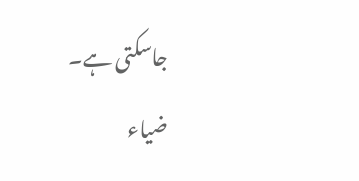جاسکتی ہے۔
ضیاء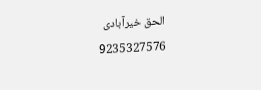الحق خیرآبادی
9235327576